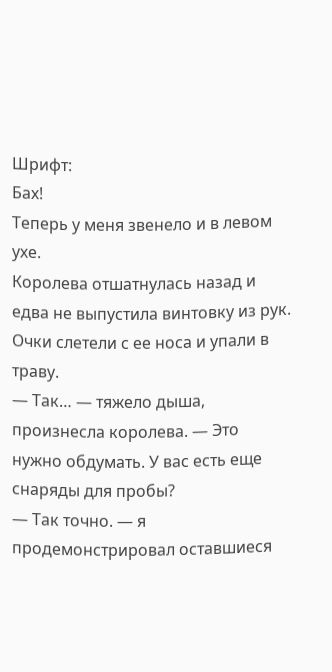Шрифт:
Бах!
Теперь у меня звенело и в левом ухе.
Королева отшатнулась назад и едва не выпустила винтовку из рук. Очки слетели с ее носа и упали в траву.
— Так… — тяжело дыша, произнесла королева. — Это нужно обдумать. У вас есть еще снаряды для пробы?
— Так точно. — я продемонстрировал оставшиеся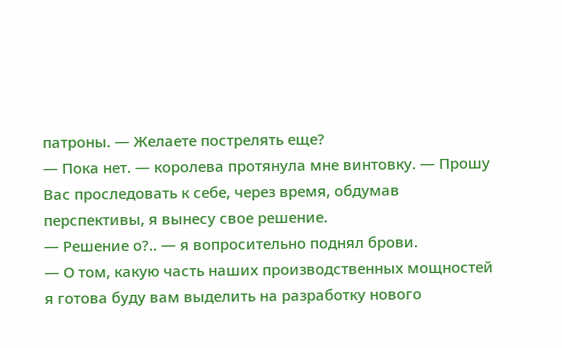патроны. — Желаете пострелять еще?
— Пока нет. — королева протянула мне винтовку. — Прошу Вас проследовать к себе, через время, обдумав перспективы, я вынесу свое решение.
— Решение о?.. — я вопросительно поднял брови.
— О том, какую часть наших производственных мощностей я готова буду вам выделить на разработку нового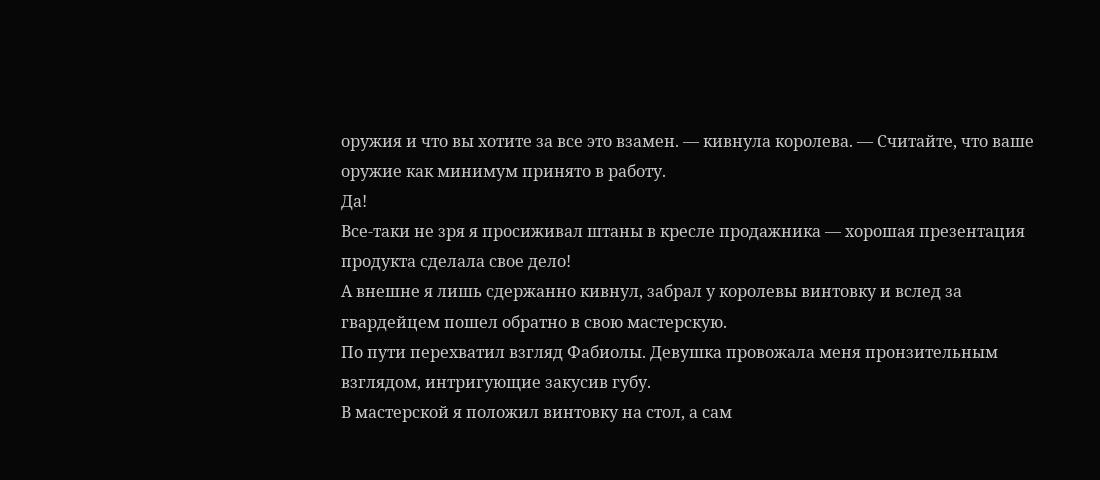оружия и что вы хотите за все это взамен. — кивнула королева. — Считайте, что ваше оружие как минимум принято в работу.
Да!
Все-таки не зря я просиживал штаны в кресле продажника — хорошая презентация продукта сделала свое дело!
А внешне я лишь сдержанно кивнул, забрал у королевы винтовку и вслед за гвардейцем пошел обратно в свою мастерскую.
По пути перехватил взгляд Фабиолы. Девушка провожала меня пронзительным взглядом, интригующие закусив губу.
В мастерской я положил винтовку на стол, а сам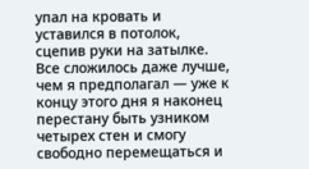упал на кровать и уставился в потолок, сцепив руки на затылке. Все сложилось даже лучше, чем я предполагал — уже к концу этого дня я наконец перестану быть узником четырех стен и смогу свободно перемещаться и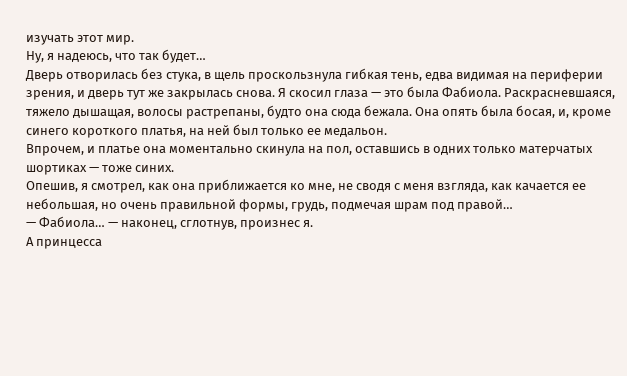изучать этот мир.
Ну, я надеюсь, что так будет…
Дверь отворилась без стука, в щель проскользнула гибкая тень, едва видимая на периферии зрения, и дверь тут же закрылась снова. Я скосил глаза — это была Фабиола. Раскрасневшаяся, тяжело дышащая, волосы растрепаны, будто она сюда бежала. Она опять была босая, и, кроме синего короткого платья, на ней был только ее медальон.
Впрочем, и платье она моментально скинула на пол, оставшись в одних только матерчатых шортиках — тоже синих.
Опешив, я смотрел, как она приближается ко мне, не сводя с меня взгляда, как качается ее небольшая, но очень правильной формы, грудь, подмечая шрам под правой…
— Фабиола… — наконец, сглотнув, произнес я.
А принцесса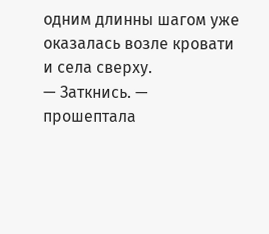одним длинны шагом уже оказалась возле кровати и села сверху.
— Заткнись. — прошептала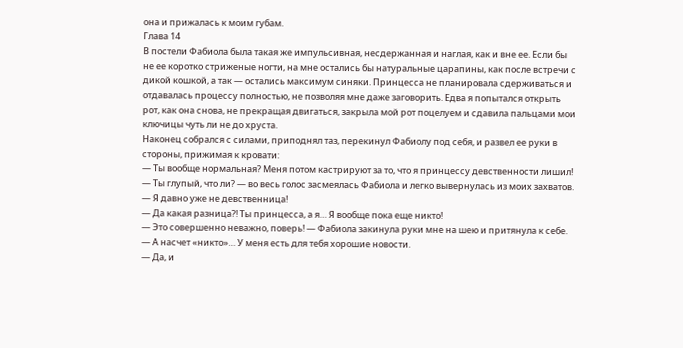она и прижалась к моим губам.
Глава 14
В постели Фабиола была такая же импульсивная, несдержанная и наглая, как и вне ее. Если бы не ее коротко стриженые ногти, на мне остались бы натуральные царапины, как после встречи с дикой кошкой, а так — остались максимум синяки. Принцесса не планировала сдерживаться и отдавалась процессу полностью, не позволяя мне даже заговорить. Едва я попытался открыть рот, как она снова, не прекращая двигаться, закрыла мой рот поцелуем и сдавила пальцами мои ключицы чуть ли не до хруста.
Наконец собрался с силами, приподнял таз, перекинул Фабиолу под себя, и развел ее руки в стороны, прижимая к кровати:
— Ты вообще нормальная? Меня потом кастрируют за то, что я принцессу девственности лишил!
— Ты глупый, что ли? — во весь голос засмеялась Фабиола и легко вывернулась из моих захватов. — Я давно уже не девственница!
— Да какая разница?! Ты принцесса, а я… Я вообще пока еще никто!
— Это совершенно неважно, поверь! — Фабиола закинула руки мне на шею и притянула к себе. — А насчет «никто»… У меня есть для тебя хорошие новости.
— Да, и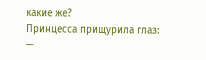какие же?
Принцесса прищурила глаз:
—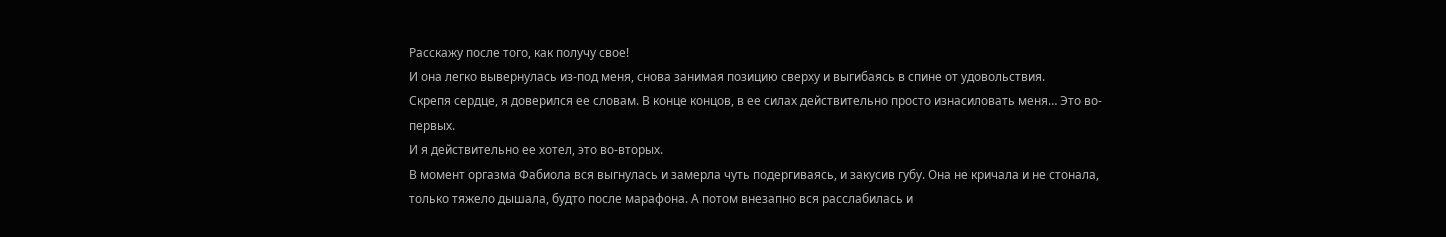Расскажу после того, как получу свое!
И она легко вывернулась из-под меня, снова занимая позицию сверху и выгибаясь в спине от удовольствия.
Скрепя сердце, я доверился ее словам. В конце концов, в ее силах действительно просто изнасиловать меня… Это во-первых.
И я действительно ее хотел, это во-вторых.
В момент оргазма Фабиола вся выгнулась и замерла чуть подергиваясь, и закусив губу. Она не кричала и не стонала, только тяжело дышала, будто после марафона. А потом внезапно вся расслабилась и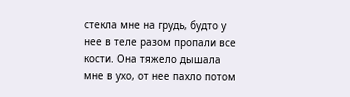стекла мне на грудь, будто у нее в теле разом пропали все кости. Она тяжело дышала мне в ухо, от нее пахло потом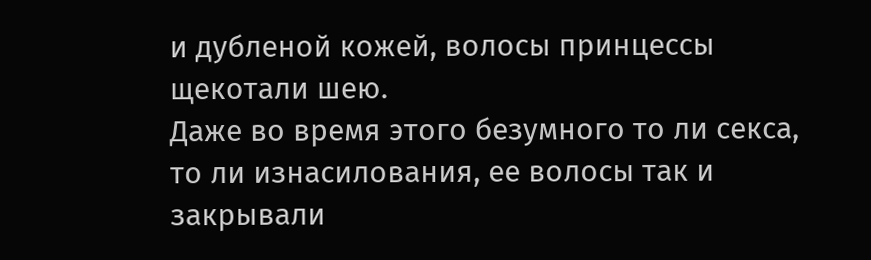и дубленой кожей, волосы принцессы щекотали шею.
Даже во время этого безумного то ли секса, то ли изнасилования, ее волосы так и закрывали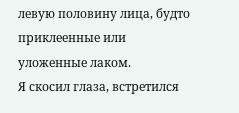левую половину лица, будто приклеенные или уложенные лаком.
Я скосил глаза, встретился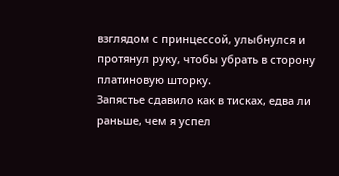взглядом с принцессой, улыбнулся и протянул руку, чтобы убрать в сторону платиновую шторку.
Запястье сдавило как в тисках, едва ли раньше, чем я успел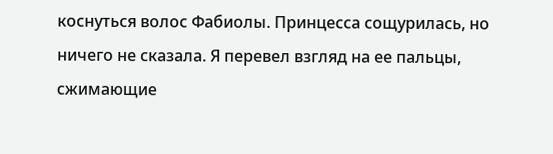коснуться волос Фабиолы. Принцесса сощурилась, но ничего не сказала. Я перевел взгляд на ее пальцы, сжимающие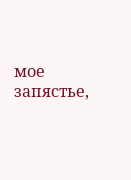мое запястье,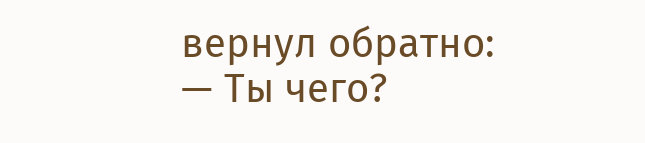вернул обратно:
— Ты чего?